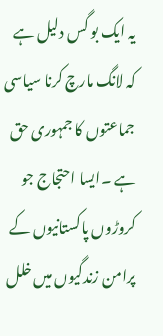یہ ایک بو گس دلیل ہے کہ لانگ مارچ کرنا سیاسی جماعتوں کا جمہوری حق ہے ۔ایسا احتجاج جو کروڑوں پاکستانیوں کے پرامن زندگیوں میں خلل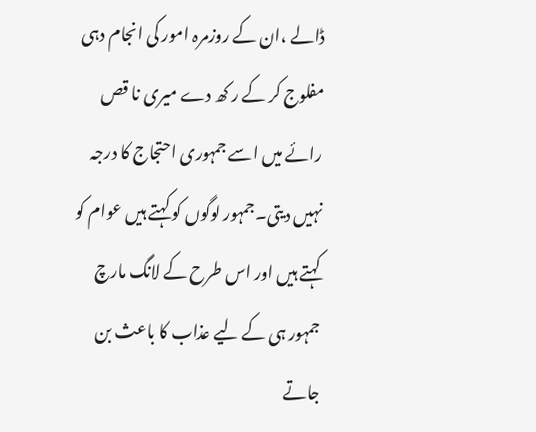ڈالے ،ان کے روزمرہ امور کی انجام دہی مفلوج کر کے ر کھ دے میری نا قص رائے میں اسے جمہوری احتجاج کا درجہ نہیں دیتی۔جمہور لوگوں کو کہتے ہیں عوام کو کہتے ہیں اور اس طرح کے لانگ مارچ جمہور ہی کے لیے عذاب کا باعث بن جاتے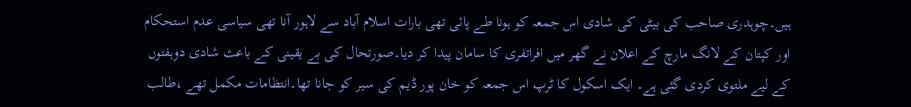ہیں۔چوہدری صاحب کی بیٹی کی شادی اس جمعہ کو ہونا طے پائی تھی بارات اسلام آباد سے لاہور آنا تھی سیاسی عدم استحکام اور کپتان کے لانگ مارچ کے اعلان نے گھر میں افراتفری کا سامان پیدا کر دیا۔صورتحال کی بے یقینی کے باعث شادی دوہفتوں کے لیے ملتوی کردی گئی ہے۔ ایک اسکول کا ٹرپ اس جمعہ کو خان پور ڈیم کی سیر کو جانا تھا۔انتظامات مکمل تھے ،طالب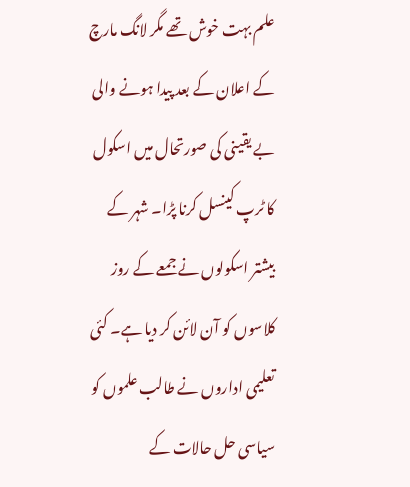علم بہت خوش تھے مگر لانگ مارچ کے اعلان کے بعد پیدا ہونے والی بے یقینی کی صورتحال میں اسکول کا ٹرپ کینسل کرنا پڑا۔ شہر کے بیشتر اسکولوں نے جمعے کے روز کلاسوں کو آن لائن کر دیا ہے۔ کئی تعلیمی اداروں نے طالب علموں کو سیاسی حل حالات کے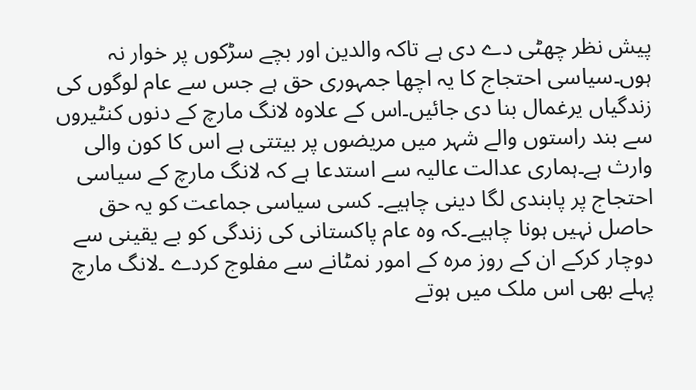پیش نظر چھٹی دے دی ہے تاکہ والدین اور بچے سڑکوں پر خوار نہ ہوں۔سیاسی احتجاج کا یہ اچھا جمہوری حق ہے جس سے عام لوگوں کی زندگیاں یرغمال بنا دی جائیں۔اس کے علاوہ لانگ مارچ کے دنوں کنٹیروں سے بند راستوں والے شہر میں مریضوں پر بیتتی ہے اس کا کون والی وارث ہے۔ہماری عدالت عالیہ سے استدعا ہے کہ لانگ مارچ کے سیاسی احتجاج پر پابندی لگا دینی چاہیے۔ کسی سیاسی جماعت کو یہ حق حاصل نہیں ہونا چاہیے۔کہ وہ عام پاکستانی کی زندگی کو بے یقینی سے دوچار کرکے ان کے روز مرہ کے امور نمٹانے سے مفلوج کردے ۔لانگ مارچ پہلے بھی اس ملک میں ہوتے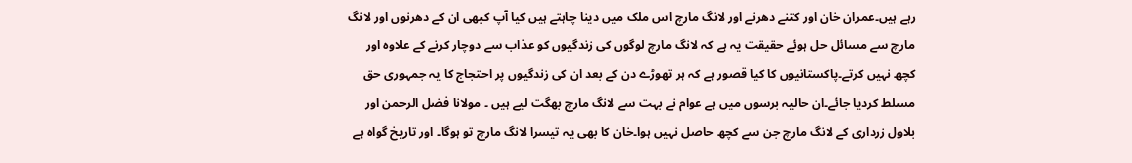رہے ہیں۔عمران خان اور کتنے دھرنے اور لانگ مارچ اس ملک میں دینا چاہتے ہیں کیا آپ کبھی ان کے دھرنوں اور لانگ مارچ سے مسائل حل ہوئے حقیقت یہ ہے کہ لانگ مارچ لوگوں کی زندگیوں کو عذاب سے دوچار کرنے کے علاوہ اور کچھ نہیں کرتے۔پاکستانیوں کا کیا قصور ہے کہ ہر تھوڑے دن کے بعد ان کی زندگیوں پر احتجاج کا یہ جمہوری حق مسلط کردیا جائے۔ان حالیہ برسوں میں ہے عوام نے بہت سے لانگ مارچ بھگت لیے ہیں ۔ مولانا فضل الرحمن اور بلاول زرداری کے لانگ مارچ جن سے کچھ حاصل نہیں ہوا۔خان کا بھی یہ تیسرا لانگ مارچ تو ہوگا۔ اور تاریخ گواہ ہے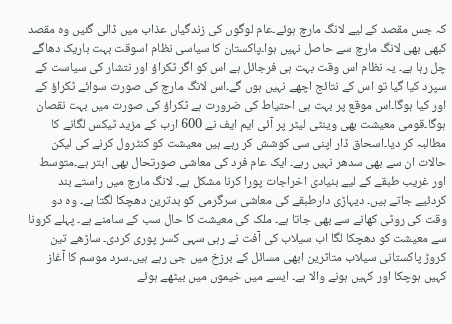کہ جس مقصد کے لیے لانگ مارچ ہوئے۔عام لوگوں کی زندگیاں عذاب میں ڈالی گئیں وہ مقصد کبھی بھی لانگ مارچ سے حاصل نہیں ہوا۔پاکستان کا سیاسی نظام اسوقت بہت باریک دھاگے چل رہا ہے۔ یہ نظام اس وقت بہت ہی فرجائل ہے اس کو اگر ٹکراؤ اور نتشار کی سیاست کے سپرد کیا گیا تو اس کے نتائج اچھے نہیں ہوں گے۔اس لانگ مارچ کی صورت سوائے ٹکراؤ کے اور کیا ہوگا۔اس موقع پر بہت ہی احتیاط کی ضرورت ہے ٹکراؤ کی صورت میں بہت نقصان ہوگا۔قومی معیشت بھی وینٹی لیٹر پر آئی ایم ایف نے 600 ارب کے مزید ٹیکس لگانے کا مطالبہ کر دیا۔اسحاق ڈار اپنی سی کوشش کر رہے ہیں معیشت کو کنٹرول کرنے کی لیکن حالات ان سے بھی سدھر نہیں رہے۔ ایک عام فرد کی معاشی صورتحال بھی ابتر ہے۔متوسط اور غریب طبقے کے لیے بنیادی اخراجات پورا کرنا مشکل ہے۔ لانگ مارچ میں راستے بند کردئیے جاتے ہیں۔ دیہاڑی دارطبقے کی معاشی سرگرمی کو بدترین دھچکا لگتا ہے۔ وہ دو وقت کی روٹی کھانے سے بھی جاتا ہے۔ ملک کی معیشت کا حال سب کے سامنے ہے۔ پہلے کرونا سے معیشت کو دھچکا لگا اب سیلاب کی آفت نے رہی سہی کسر پوری کردی۔ ساڑھے تین کروڑ پاکستانی سیلاب متاثرین ابھی مسائل کے برزخ میں جی رہے ہیں۔سرد موسم کا آغاز کہیں ہوچکا اور کہیں ہونے والا ہے۔ ایسے میں خیموں میں بیٹھے ہوئے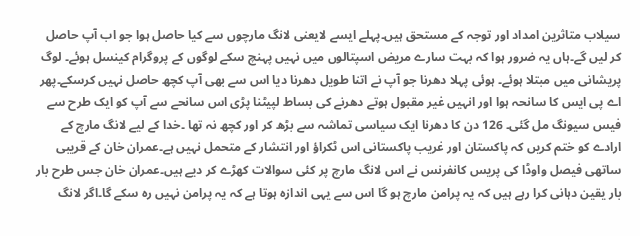سیلاب متاثرین امداد اور توجہ کے مستحق ہیں۔پہلے ایسے لایعنی لانگ مارچوں سے کیا حاصل ہوا جو اب آپ حاصل کر لیں گے۔ہاں یہ ضرور ہوا کہ بہت سارے مریض اسپتالوں میں نہیں پہنچ سکے لوگوں کے پروگرام کینسل ہوئے۔ لوگ پریشانی میں مبتلا ہوئے۔ ہوئی پہلا دھرنا جو آپ نے اتنا طویل دھرنا دیا اس سے بھی آپ کچھ حاصل نہیں کرسکے۔پھر اے پی ایس کا سانحہ ہوا اور انہیں غیر مقبول ہوتے دھرنے کی بساط لپیٹنا پڑی اس سانحے سے آپ کو ایک طرح سے فیس سیونگ مل گئی۔ 126 دن کا دھرنا ایک سیاسی تماشہ سے بڑھ کر اور کچھ نہ تھا ۔خدا کے لیے لانگ مارچ کے ارادے کو ختم کریں کہ پاکستان اور غریب پاکستانی اس ٹکراؤ اور انتشار کے متحمل نہیں ہے۔عمران خان کے قریبی ساتھی فیصل واوڈا کی پریس کانفرنس نے اس لانگ مارچ پر کئی سوالات کھڑے کر دیے ہیں۔عمران خان جس طرح بار بار یقین دہانی کرا رہے ہیں کہ یہ پرامن مارچ ہو گا اس سے یہی اندازہ ہوتا ہے کہ یہ پرامن نہیں رہ سکے گا۔اگر لانگ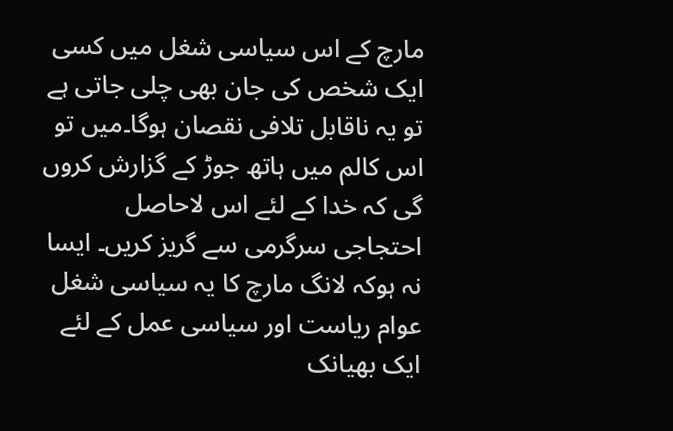مارچ کے اس سیاسی شغل میں کسی ایک شخص کی جان بھی چلی جاتی ہے تو یہ ناقابل تلافی نقصان ہوگا۔میں تو اس کالم میں ہاتھ جوڑ کے گزارش کروں گی کہ خدا کے لئے اس لاحاصل احتجاجی سرگرمی سے گریز کریں۔ ایسا نہ ہوکہ لانگ مارچ کا یہ سیاسی شغل عوام ریاست اور سیاسی عمل کے لئے ایک بھیانک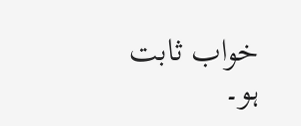خواب ثابت ہو۔